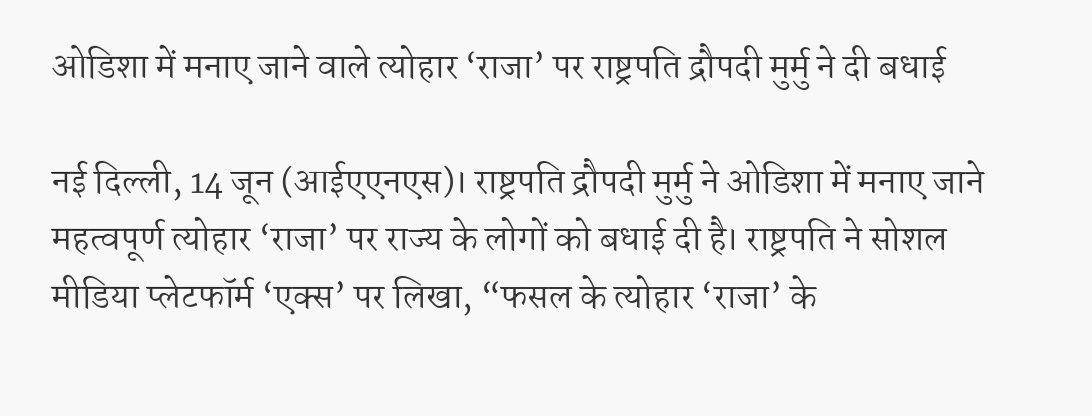ओडिशा में मनाए जाने वाले त्योहार ‘राजा’ पर राष्ट्रपति द्रौपदी मुर्मु ने दी बधाई

नई दिल्ली, 14 जून (आईएएनएस)। राष्ट्रपति द्रौपदी मुर्मु ने ओडिशा में मनाए जाने महत्वपूर्ण त्योहार ‘राजा’ पर राज्य के लोगों को बधाई दी है। राष्ट्रपति ने सोशल मीडिया प्लेटफॉर्म ‘एक्स’ पर लिखा, “फसल के त्योहार ‘राजा’ के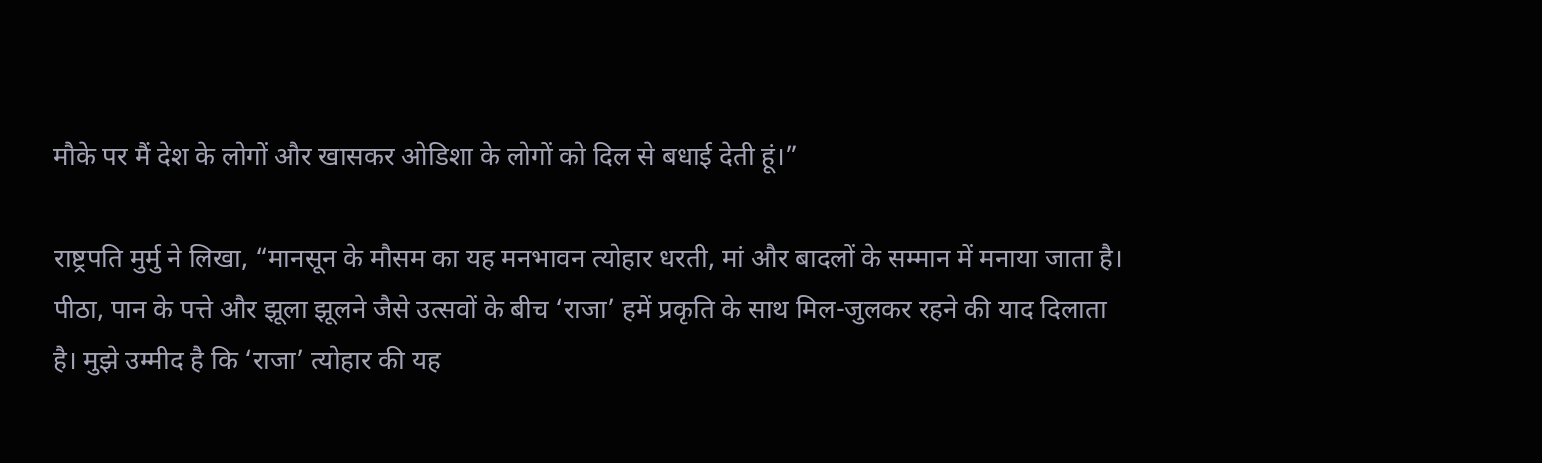मौके पर मैं देश के लोगों और खासकर ओडिशा के लोगों को दिल से बधाई देती हूं।”

राष्ट्रपति मुर्मु ने लिखा, “मानसून के मौसम का यह मनभावन त्योहार धरती, मां और बादलों के सम्मान में मनाया जाता है। पीठा, पान के पत्ते और झूला झूलने जैसे उत्सवों के बीच ‘राजा’ हमें प्रकृति के साथ मिल-जुलकर रहने की याद दिलाता है। मुझे उम्मीद है कि ‘राजा’ त्योहार की यह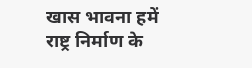खास भावना हमें राष्ट्र निर्माण के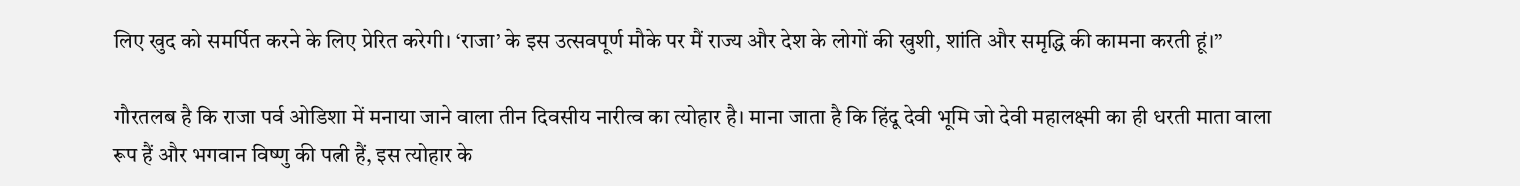लिए खुद को समर्पित करने के लिए प्रेरित करेगी। ‘राजा’ के इस उत्सवपूर्ण मौके पर मैं राज्य और देश के लोगों की खुशी, शांति और समृद्धि की कामना करती हूं।”

गौरतलब है कि राजा पर्व ओडिशा में मनाया जाने वाला तीन दिवसीय नारीत्व का त्योहार है। माना जाता है कि हिंदू देवी भूमि जो देवी महालक्ष्मी का ही धरती माता वाला रूप हैं और भगवान विष्णु की पत्नी हैं, इस त्योहार के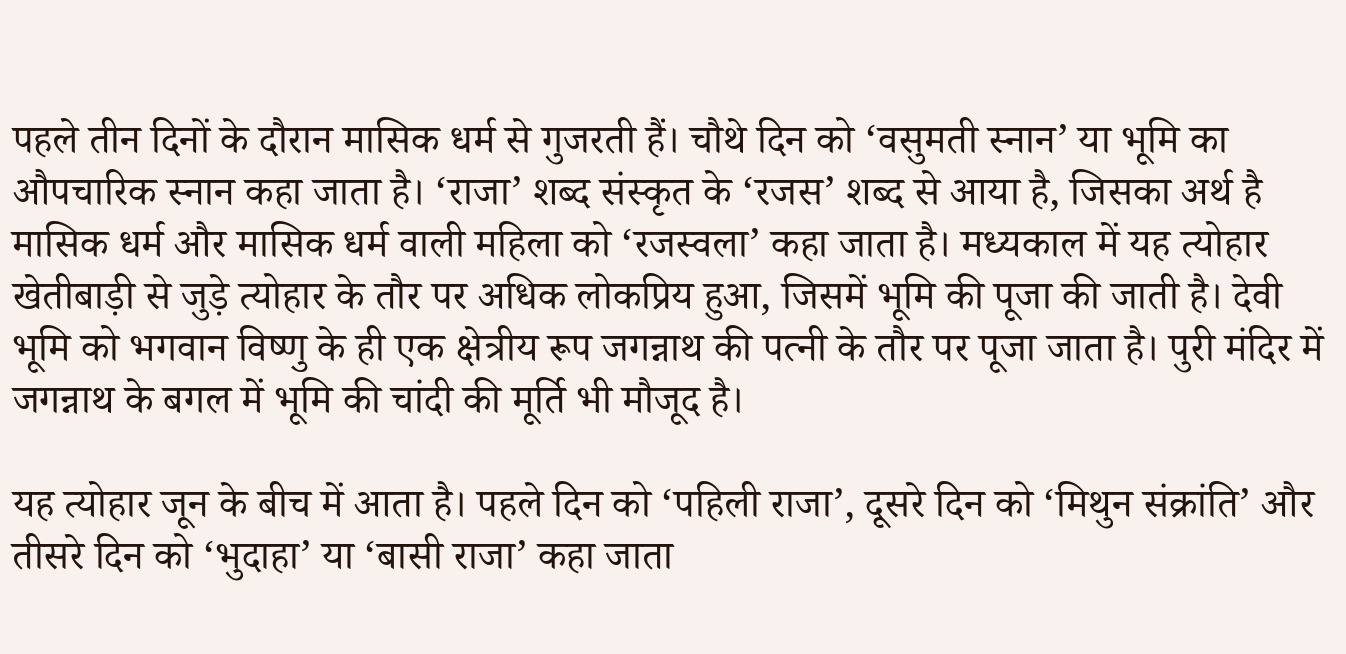पहले तीन दिनों के दौरान मासिक धर्म से गुजरती हैं। चौथे दिन को ‘वसुमती स्नान’ या भूमि का औपचारिक स्नान कहा जाता है। ‘राजा’ शब्द संस्कृत के ‘रजस’ शब्द से आया है, जिसका अर्थ है मासिक धर्म और मासिक धर्म वाली महिला को ‘रजस्वला’ कहा जाता है। मध्यकाल में यह त्योहार खेतीबाड़ी से जुड़े त्योहार के तौर पर अधिक लोकप्रिय हुआ, जिसमें भूमि की पूजा की जाती है। देवी भूमि को भगवान विष्णु के ही एक क्षेत्रीय रूप जगन्नाथ की पत्नी के तौर पर पूजा जाता है। पुरी मंदिर में जगन्नाथ के बगल में भूमि की चांदी की मूर्ति भी मौजूद है।

यह त्योहार जून के बीच में आता है। पहले दिन को ‘पहिली राजा’, दूसरे दिन को ‘मिथुन संक्रांति’ और तीसरे दिन को ‘भुदाहा’ या ‘बासी राजा’ कहा जाता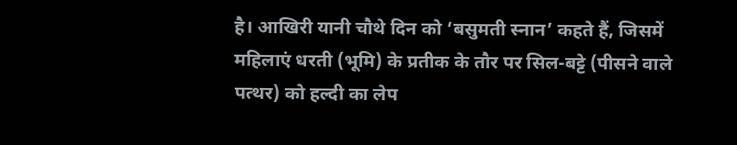है। आखिरी यानी चौथे दिन को ‘बसुमती स्नान’ कहते हैं, जिसमें महिलाएं धरती (भूमि) के प्रतीक के तौर पर सिल-बट्टे (पीसने वाले पत्थर) को हल्दी का लेप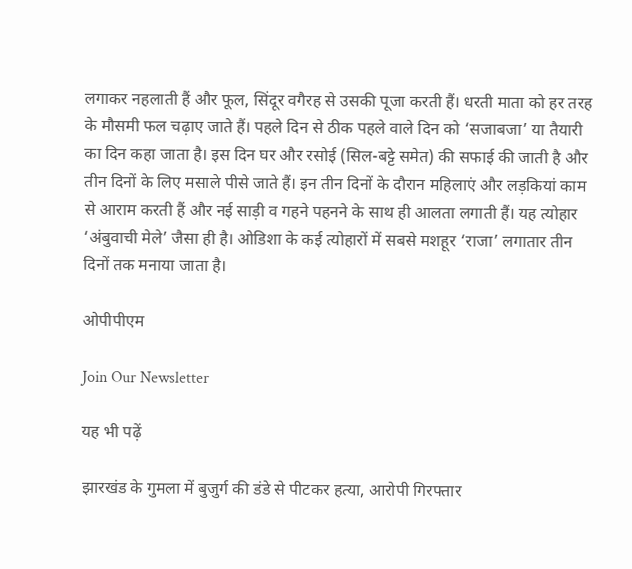लगाकर नहलाती हैं और फूल, सिंदूर वगैरह से उसकी पूजा करती हैं। धरती माता को हर तरह के मौसमी फल चढ़ाए जाते हैं। पहले दिन से ठीक पहले वाले दिन को ‘सजाबजा’ या तैयारी का दिन कहा जाता है। इस दिन घर और रसोई (सिल-बट्टे समेत) की सफाई की जाती है और तीन दिनों के लिए मसाले पीसे जाते हैं। इन तीन दिनों के दौरान महिलाएं और लड़कियां काम से आराम करती हैं और नई साड़ी व गहने पहनने के साथ ही आलता लगाती हैं। यह त्योहार ‘अंबुवाची मेले’ जैसा ही है। ओडिशा के कई त्योहारों में सबसे मशहूर ‘राजा’ लगातार तीन दिनों तक मनाया जाता है।

ओपीपीएम

Join Our Newsletter

यह भी पढ़ें

झारखंड के गुमला में बुजुर्ग की डंडे से पीटकर हत्या, आरोपी गिरफ्तार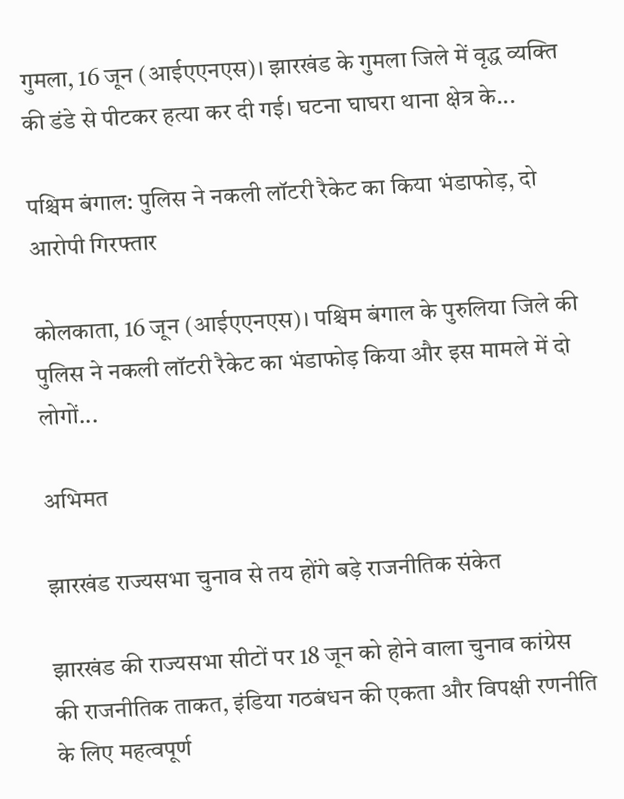गुमला, 16 जून (आईएएनएस)। झारखंड के गुमला जिले में वृद्ध व्यक्ति की डंडे से पीटकर हत्या कर दी गई। घटना घाघरा थाना क्षेत्र के...

पश्चिम बंगाल: पुलिस ने नकली लॉटरी रैकेट का किया भंडाफोड़, दो आरोपी गिरफ्तार

कोलकाता, 16 जून (आईएएनएस)। पश्चिम बंगाल के पुरुलिया जिले की पुलिस ने नकली लॉटरी रैकेट का भंडाफोड़ किया और इस मामले में दो लोगों...

अभिमत

झारखंड राज्यसभा चुनाव से तय होंगे बड़े राजनीतिक संकेत

झारखंड की राज्यसभा सीटों पर 18 जून को होने वाला चुनाव कांग्रेस की राजनीतिक ताकत, इंडिया गठबंधन की एकता और विपक्षी रणनीति के लिए महत्वपूर्ण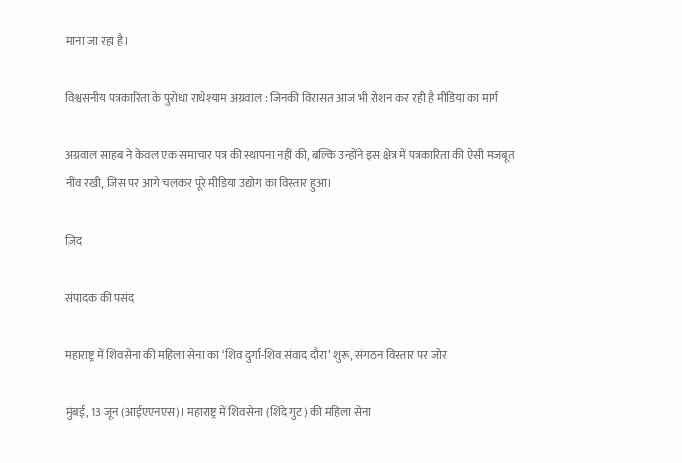माना जा रहा है।

विश्वसनीय पत्रकारिता के पुरोधा राधेश्याम अग्रवाल : जिनकी विरासत आज भी रोशन कर रही है मीडिया का मार्ग

अग्रवाल साहब ने केवल एक समाचार पत्र की स्थापना नहीं की, बल्कि उन्होंने इस क्षेत्र में पत्रकारिता की ऐसी मजबूत नींव रखी, जिस पर आगे चलकर पूरे मीडिया उद्योग का विस्तार हुआ।

ज़िद

संपादक की पसंद

महाराष्ट्र में शिवसेना की महिला सेना का ‘शिव दुर्गा-शिव संवाद दौरा’ शुरू, संगठन विस्तार पर जोर

मुंबई, 13 जून (आईएएनएस)। महाराष्ट्र में शिवसेना (शिंदे गुट) की महिला सेना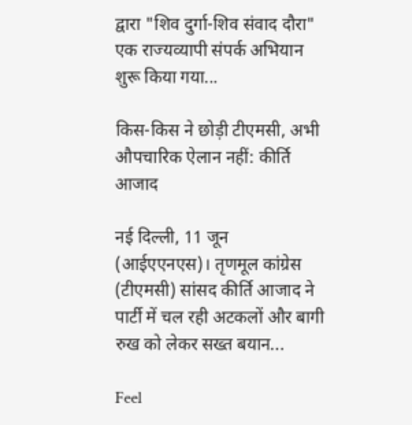द्वारा "शिव दुर्गा-शिव संवाद दौरा" एक राज्यव्यापी संपर्क अभियान शुरू किया गया...

किस-किस ने छोड़ी टीएमसी, अभी औपचारिक ऐलान नहीं: कीर्ति आजाद

नई दिल्ली, 11 जून (आईएएनएस)। तृणमूल कांग्रेस (टीएमसी) सांसद कीर्ति आजाद ने पार्टी में चल रही अटकलों और बागी रुख को लेकर सख्त बयान...

Feel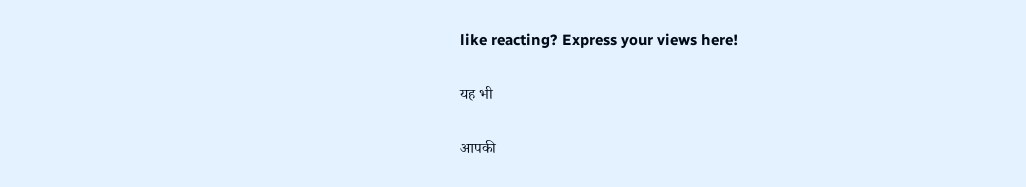like reacting? Express your views here!

यह भी

आपकी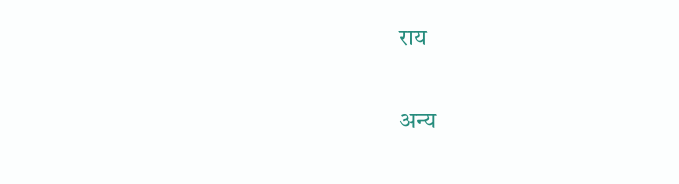राय

अन्य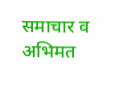समाचार व अभिमत